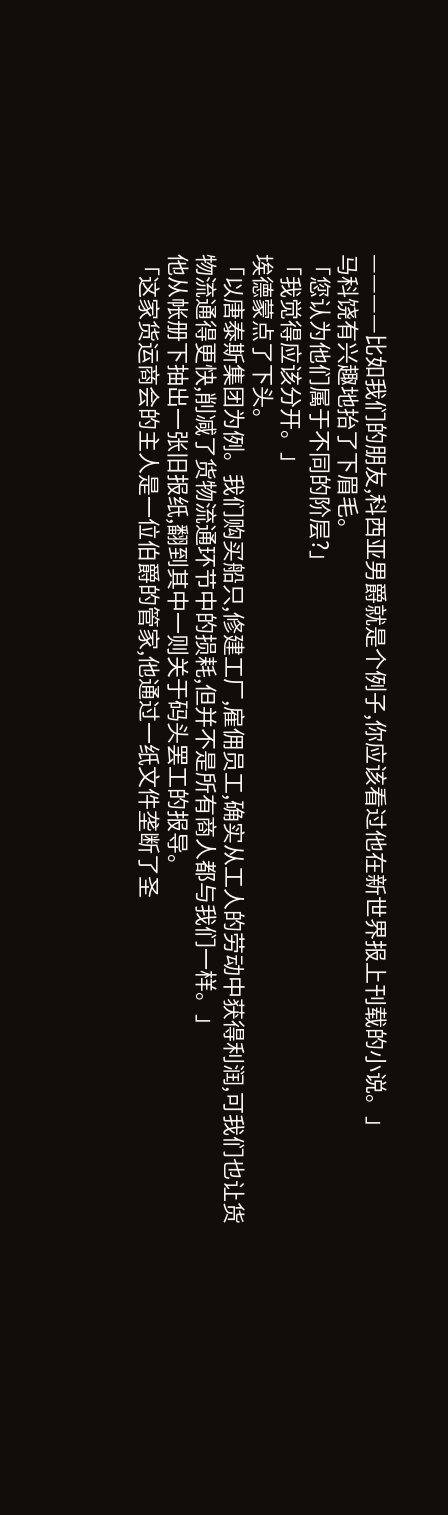————比如我们的朋友,科西亚男爵就是个例子,你应该看过他在新世界报上刊载的小说。」
马科饶有兴趣地抬了下眉毛。
「您认为他们属于不同的阶层?」
「我觉得应该分开。」
埃德蒙点了下头。
「以唐泰斯集团为例。我们购买船只,修建工厂,雇佣员工,确实从工人的劳动中获得利润,可我们也让货物流通得更快,削减了货物流通环节中的损耗,但并不是所有商人都与我们一样。」
他从帐册下抽出一张旧报纸,翻到其中一则关于码头罢工的报导。
「这家货运商会的主人是一位伯爵的管家,他通过一纸文件垄断了圣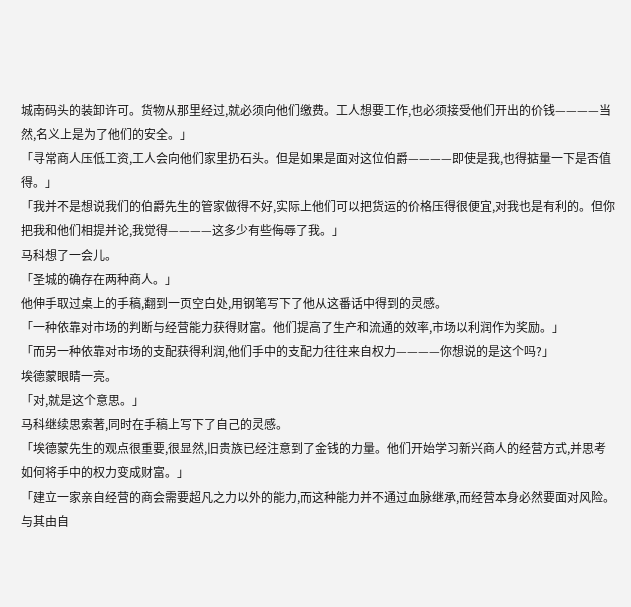城南码头的装卸许可。货物从那里经过,就必须向他们缴费。工人想要工作,也必须接受他们开出的价钱————当然,名义上是为了他们的安全。」
「寻常商人压低工资,工人会向他们家里扔石头。但是如果是面对这位伯爵————即使是我,也得掂量一下是否值得。」
「我并不是想说我们的伯爵先生的管家做得不好,实际上他们可以把货运的价格压得很便宜,对我也是有利的。但你把我和他们相提并论,我觉得————这多少有些侮辱了我。」
马科想了一会儿。
「圣城的确存在两种商人。」
他伸手取过桌上的手稿,翻到一页空白处,用钢笔写下了他从这番话中得到的灵感。
「一种依靠对市场的判断与经营能力获得财富。他们提高了生产和流通的效率,市场以利润作为奖励。」
「而另一种依靠对市场的支配获得利润,他们手中的支配力往往来自权力————你想说的是这个吗?」
埃德蒙眼睛一亮。
「对,就是这个意思。」
马科继续思索著,同时在手稿上写下了自己的灵感。
「埃德蒙先生的观点很重要,很显然,旧贵族已经注意到了金钱的力量。他们开始学习新兴商人的经营方式,并思考如何将手中的权力变成财富。」
「建立一家亲自经营的商会需要超凡之力以外的能力,而这种能力并不通过血脉继承,而经营本身必然要面对风险。与其由自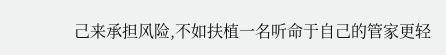己来承担风险,不如扶植一名听命于自己的管家更轻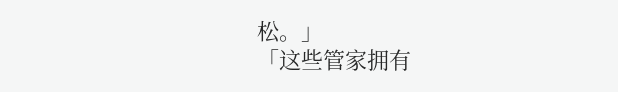松。」
「这些管家拥有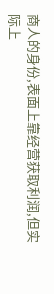商人的身份,表面上靠经营获取利润,但实际上